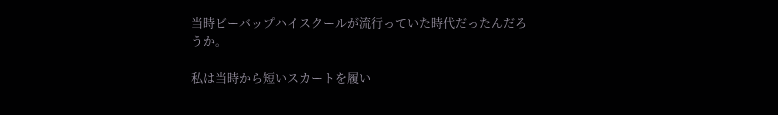当時ビーバップハイスクールが流行っていた時代だったんだろうか。

私は当時から短いスカートを履い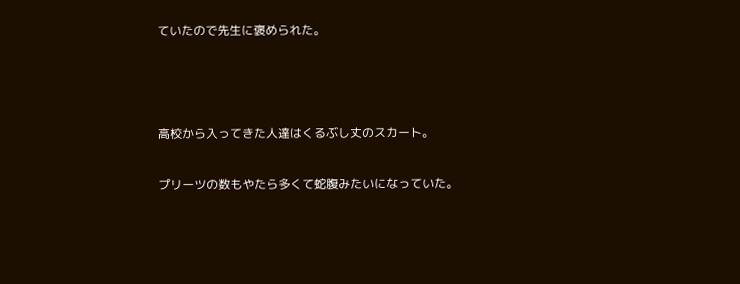ていたので先生に褒められた。



高校から入ってきた人達はくるぶし丈のスカート。

プリーツの数もやたら多くて蛇腹みたいになっていた。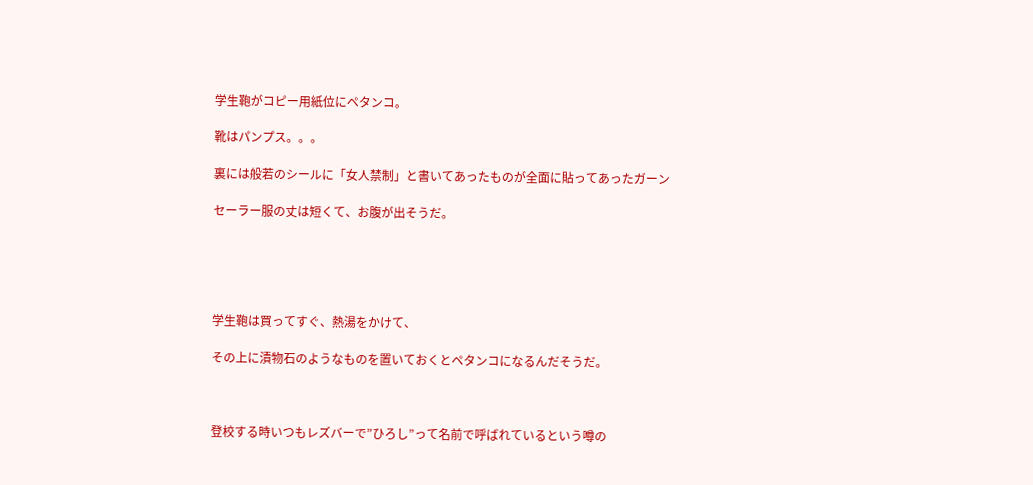学生鞄がコピー用紙位にペタンコ。

靴はパンプス。。。

裏には般若のシールに「女人禁制」と書いてあったものが全面に貼ってあったガーン

セーラー服の丈は短くて、お腹が出そうだ。





学生鞄は買ってすぐ、熱湯をかけて、

その上に漬物石のようなものを置いておくとペタンコになるんだそうだ。



登校する時いつもレズバーで”ひろし”って名前で呼ばれているという噂の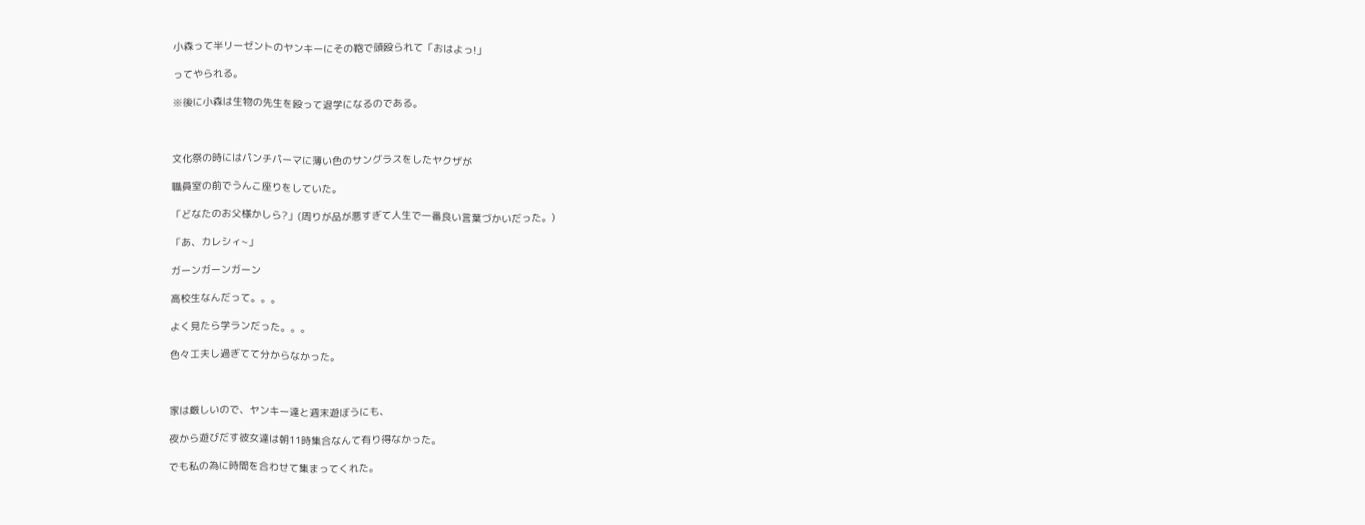小森って半リーゼントのヤンキーにその鞄で頭殴られて「おはよっ!」

ってやられる。

※後に小森は生物の先生を殴って退学になるのである。



文化祭の時にはパンチパーマに薄い色のサングラスをしたヤクザが

職員室の前でうんこ座りをしていた。

「どなたのお父様かしら?」(周りが品が悪すぎて人生で一番良い言葉づかいだった。)

「あ、カレシィ~」

ガーンガーンガーン

高校生なんだって。。。

よく見たら学ランだった。。。

色々工夫し過ぎてて分からなかった。



家は厳しいので、ヤンキー達と週末遊ぼうにも、

夜から遊びだす彼女達は朝11時集合なんて有り得なかった。

でも私の為に時間を合わせて集まってくれた。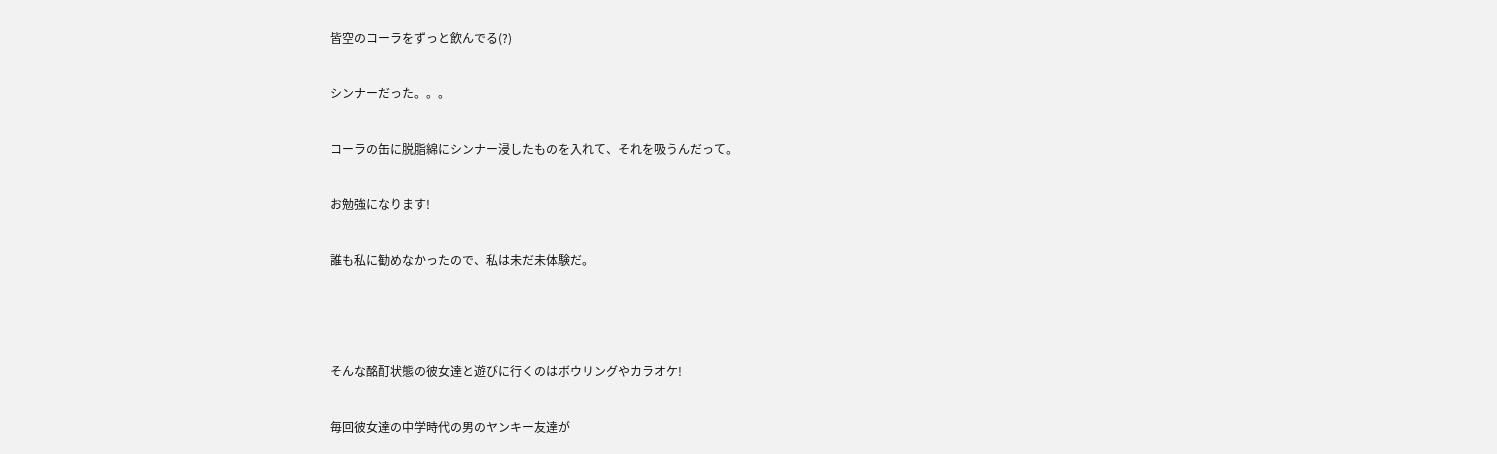皆空のコーラをずっと飲んでる(?)

シンナーだった。。。

コーラの缶に脱脂綿にシンナー浸したものを入れて、それを吸うんだって。

お勉強になります!

誰も私に勧めなかったので、私は未だ未体験だ。



そんな酩酊状態の彼女達と遊びに行くのはボウリングやカラオケ!

毎回彼女達の中学時代の男のヤンキー友達が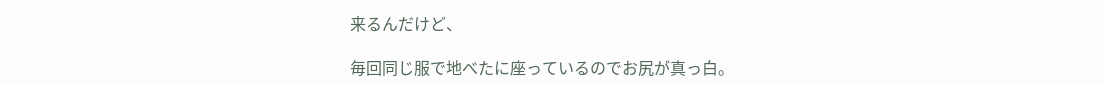来るんだけど、

毎回同じ服で地べたに座っているのでお尻が真っ白。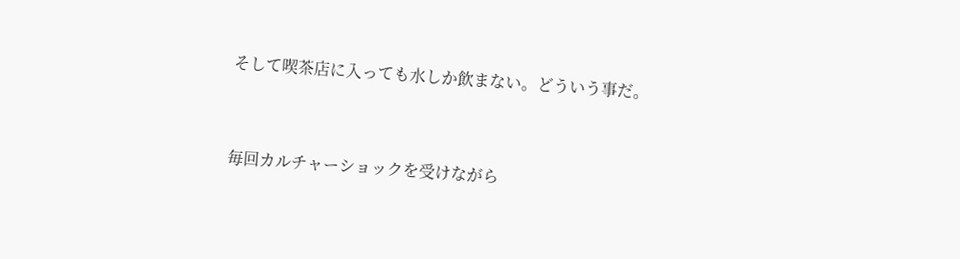そして喫茶店に入っても水しか飲まない。どういう事だ。



毎回カルチャーショックを受けながら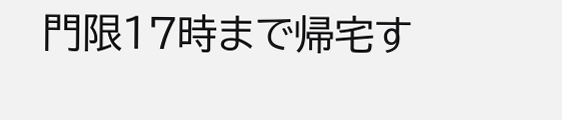門限17時まで帰宅す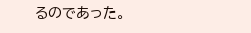るのであった。